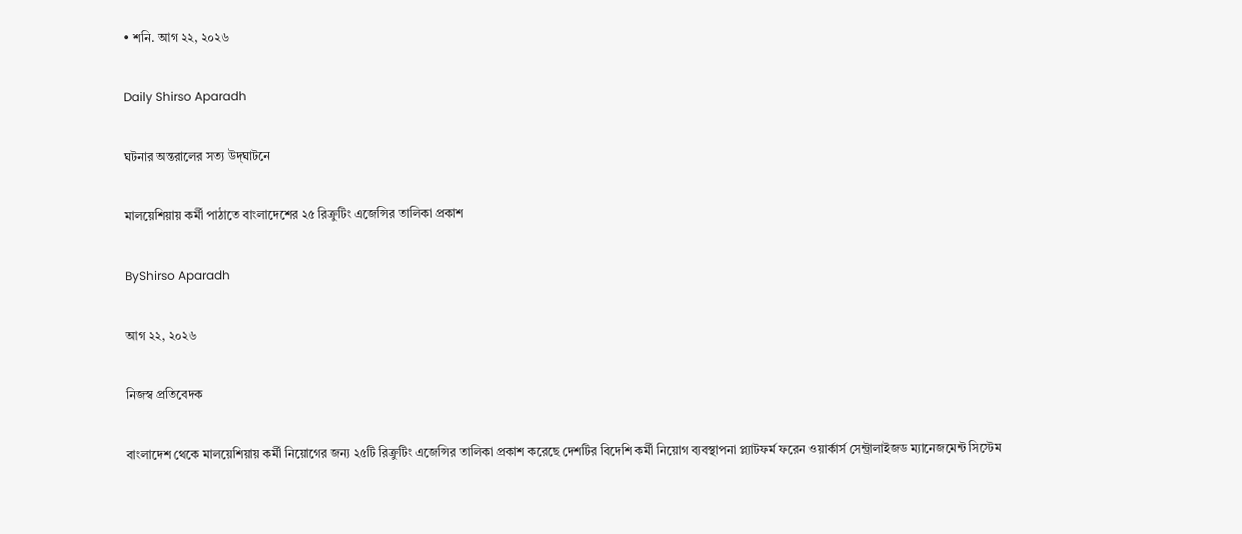• শনি. আগ ২২, ২০২৬

Daily Shirso Aparadh

ঘটনার অন্তরালের সত্য উদ্‌ঘাটনে

মালয়েশিয়ায় কর্মী পাঠাতে বাংলাদেশের ২৫ রিক্রুটিং এজেন্সির তালিকা প্রকাশ

ByShirso Aparadh

আগ ২২, ২০২৬

নিজস্ব প্রতিবেদক

বাংলাদেশ থেকে মালয়েশিয়ায় কর্মী নিয়োগের জন্য ২৫টি রিক্রুটিং এজেন্সির তালিকা প্রকাশ করেছে দেশটির বিদেশি কর্মী নিয়োগ ব্যবস্থাপনা প্ল্যাটফর্ম ফরেন ওয়ার্কার্স সেন্ট্রালাইজড ম্যানেজমেন্ট সিস্টেম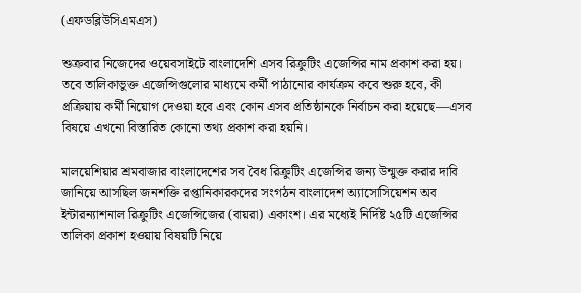(এফডব্লিউসিএমএস)

শুক্রবার নিজেদের ওয়েবসাইটে বাংলাদেশি এসব রিক্রুটিং এজেন্সির নাম প্রকাশ করা হয়। তবে তালিকাভুক্ত এজেন্সিগুলোর মাধ্যমে কর্মী পাঠানোর কার্যক্রম কবে শুরু হবে, কী প্রক্রিয়ায় কর্মী নিয়োগ দেওয়া হবে এবং কোন এসব প্রতিষ্ঠানকে নির্বাচন করা হয়েছে—এসব বিষয়ে এখনো বিস্তারিত কোনো তথ্য প্রকাশ করা হয়নি।

মালয়েশিয়ার শ্রমবাজার বাংলাদেশের সব বৈধ রিক্রুটিং এজেন্সির জন্য উন্মুক্ত করার দাবি জানিয়ে আসছিল জনশক্তি রপ্তানিকারকদের সংগঠন বাংলাদেশ অ্যাসোসিয়েশন অব ইন্টারন্যাশনাল রিক্রুটিং এজেন্সিজের (বায়রা) একাংশ। এর মধ্যেই নির্দিষ্ট ২৫টি এজেন্সির তালিকা প্রকাশ হওয়ায় বিষয়টি নিয়ে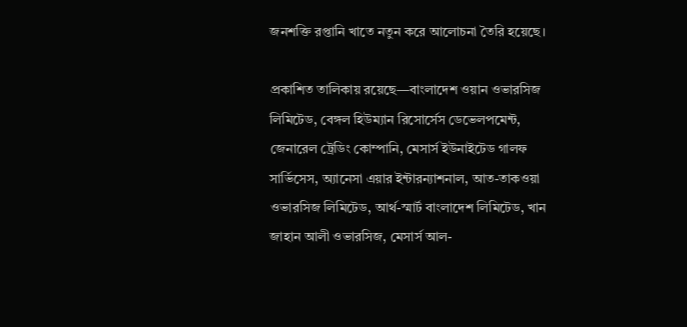জনশক্তি রপ্তানি খাতে নতুন করে আলোচনা তৈরি হয়েছে।

প্রকাশিত তালিকায় রয়েছে—বাংলাদেশ ওয়ান ওভারসিজ লিমিটেড, বেঙ্গল হিউম্যান রিসোর্সেস ডেভেলপমেন্ট, জেনারেল ট্রেডিং কোম্পানি, মেসার্স ইউনাইটেড গালফ সার্ভিসেস, অ্যানেসা এয়ার ইন্টারন্যাশনাল, আত-তাকওয়া ওভারসিজ লিমিটেড, আর্থ-স্মার্ট বাংলাদেশ লিমিটেড, খান জাহান আলী ওভারসিজ, মেসার্স আল-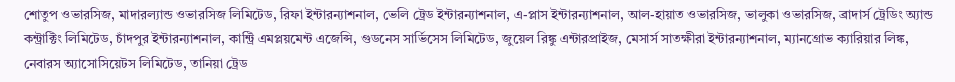শোতুপ ওভারসিজ, মাদারল্যান্ড ওভারসিজ লিমিটেড, রিফা ইন্টারন্যাশনাল, ভেলি ট্রেড ইন্টারন্যাশনাল, এ-প্লাস ইন্টারন্যাশনাল, আল-হায়াত ওভারসিজ, ভালুকা ওভারসিজ, ব্রাদার্স ট্রেডিং অ্যান্ড কন্ট্রাক্টিং লিমিটেড, চাঁদপুর ইন্টারন্যাশনাল, কান্ট্রি এমপ্লয়মেন্ট এজেন্সি, গুডনেস সার্ভিসেস লিমিটেড, জুয়েল রিঙ্কু এন্টারপ্রাইজ, মেসার্স সাতক্ষীরা ইন্টারন্যাশনাল, ম্যানগ্রোভ ক্যারিয়ার লিঙ্ক, নেবারস অ্যাসোসিয়েটস লিমিটেড, তানিয়া ট্রেড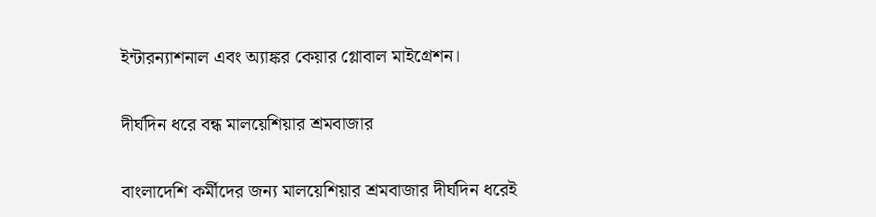ইন্টারন্যাশনাল এবং অ্যাঙ্কর কেয়ার গ্লোবাল মাইগ্রেশন।

দীর্ঘদিন ধরে বন্ধ মালয়েশিয়ার শ্রমবাজার

বাংলাদেশি কর্মীদের জন্য মালয়েশিয়ার শ্রমবাজার দীর্ঘদিন ধরেই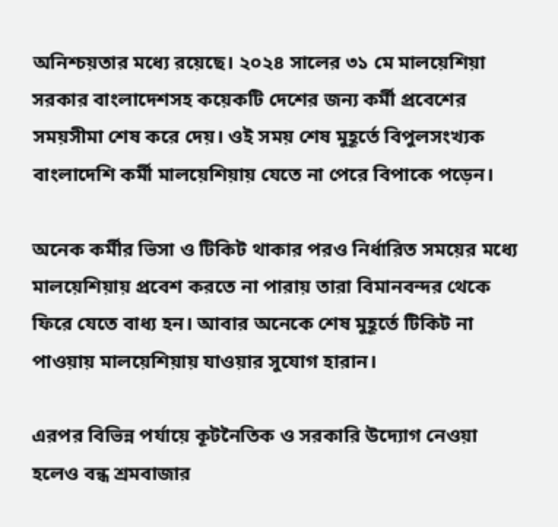অনিশ্চয়তার মধ্যে রয়েছে। ২০২৪ সালের ৩১ মে মালয়েশিয়া সরকার বাংলাদেশসহ কয়েকটি দেশের জন্য কর্মী প্রবেশের সময়সীমা শেষ করে দেয়। ওই সময় শেষ মুহূর্তে বিপুলসংখ্যক বাংলাদেশি কর্মী মালয়েশিয়ায় যেতে না পেরে বিপাকে পড়েন।

অনেক কর্মীর ভিসা ও টিকিট থাকার পরও নির্ধারিত সময়ের মধ্যে মালয়েশিয়ায় প্রবেশ করতে না পারায় তারা বিমানবন্দর থেকে ফিরে যেতে বাধ্য হন। আবার অনেকে শেষ মুহূর্তে টিকিট না পাওয়ায় মালয়েশিয়ায় যাওয়ার সুযোগ হারান।

এরপর বিভিন্ন পর্যায়ে কূটনৈতিক ও সরকারি উদ্যোগ নেওয়া হলেও বন্ধ শ্রমবাজার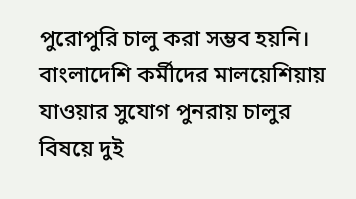পুরোপুরি চালু করা সম্ভব হয়নি। বাংলাদেশি কর্মীদের মালয়েশিয়ায় যাওয়ার সুযোগ পুনরায় চালুর বিষয়ে দুই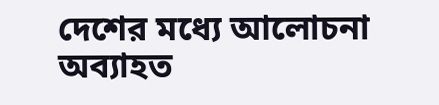দেশের মধ্যে আলোচনা অব্যাহত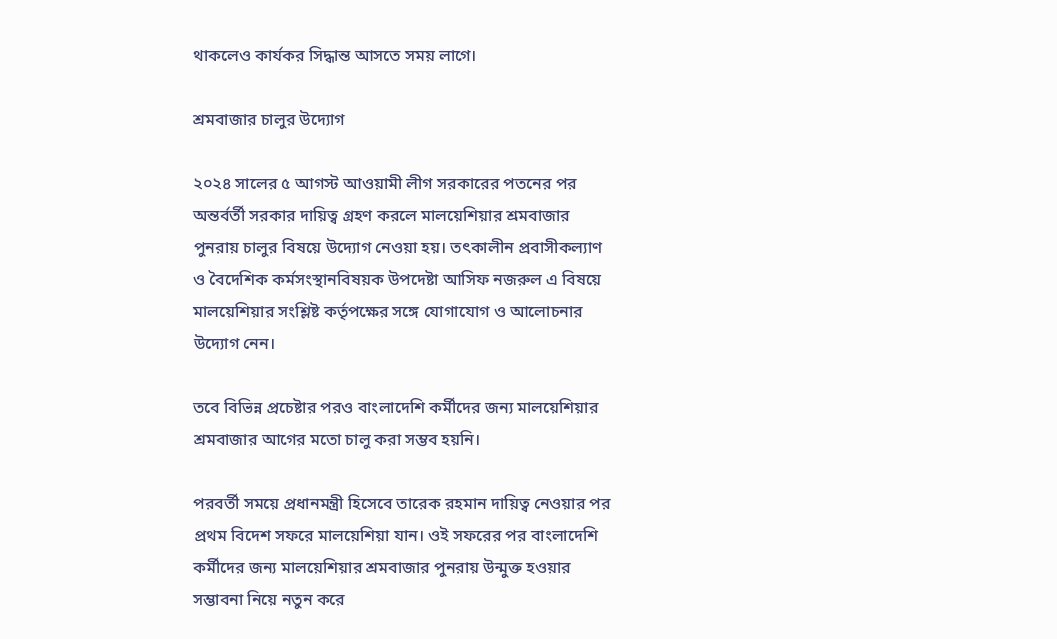থাকলেও কার্যকর সিদ্ধান্ত আসতে সময় লাগে।

শ্রমবাজার চালুর উদ্যোগ

২০২৪ সালের ৫ আগস্ট আওয়ামী লীগ সরকারের পতনের পর অন্তর্বর্তী সরকার দায়িত্ব গ্রহণ করলে মালয়েশিয়ার শ্রমবাজার পুনরায় চালুর বিষয়ে উদ্যোগ নেওয়া হয়। তৎকালীন প্রবাসীকল্যাণ ও বৈদেশিক কর্মসংস্থানবিষয়ক উপদেষ্টা আসিফ নজরুল এ বিষয়ে মালয়েশিয়ার সংশ্লিষ্ট কর্তৃপক্ষের সঙ্গে যোগাযোগ ও আলোচনার উদ্যোগ নেন।

তবে বিভিন্ন প্রচেষ্টার পরও বাংলাদেশি কর্মীদের জন্য মালয়েশিয়ার শ্রমবাজার আগের মতো চালু করা সম্ভব হয়নি।

পরবর্তী সময়ে প্রধানমন্ত্রী হিসেবে তারেক রহমান দায়িত্ব নেওয়ার পর প্রথম বিদেশ সফরে মালয়েশিয়া যান। ওই সফরের পর বাংলাদেশি কর্মীদের জন্য মালয়েশিয়ার শ্রমবাজার পুনরায় উন্মুক্ত হওয়ার সম্ভাবনা নিয়ে নতুন করে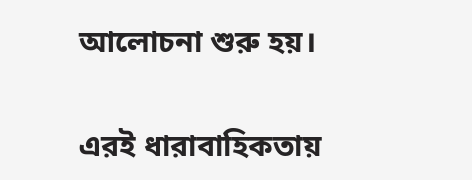আলোচনা শুরু হয়।

এরই ধারাবাহিকতায়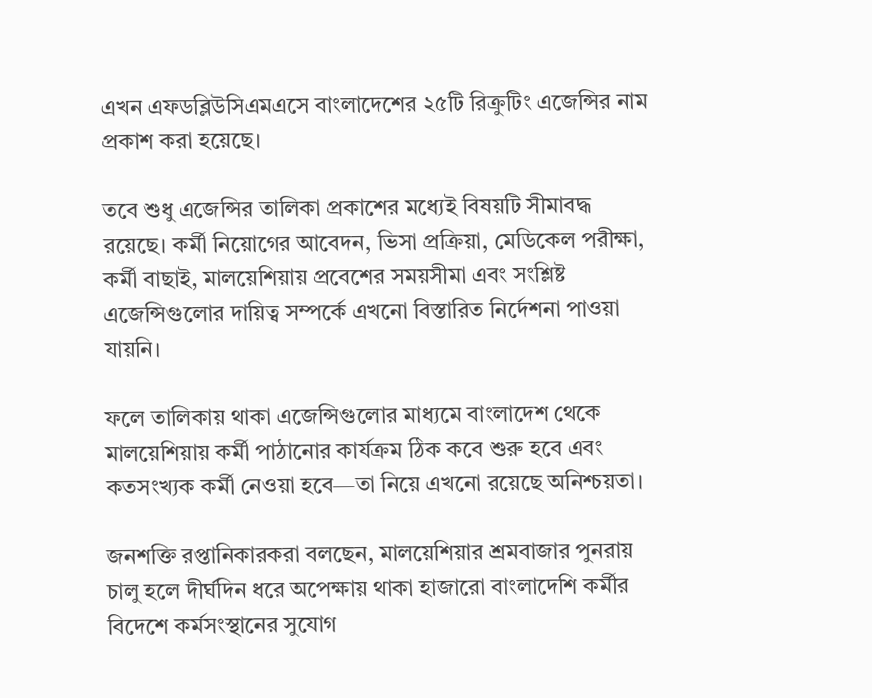এখন এফডব্লিউসিএমএসে বাংলাদেশের ২৫টি রিক্রুটিং এজেন্সির নাম প্রকাশ করা হয়েছে।

তবে শুধু এজেন্সির তালিকা প্রকাশের মধ্যেই বিষয়টি সীমাবদ্ধ রয়েছে। কর্মী নিয়োগের আবেদন, ভিসা প্রক্রিয়া, মেডিকেল পরীক্ষা, কর্মী বাছাই, মালয়েশিয়ায় প্রবেশের সময়সীমা এবং সংশ্লিষ্ট এজেন্সিগুলোর দায়িত্ব সম্পর্কে এখনো বিস্তারিত নির্দেশনা পাওয়া যায়নি।

ফলে তালিকায় থাকা এজেন্সিগুলোর মাধ্যমে বাংলাদেশ থেকে মালয়েশিয়ায় কর্মী পাঠানোর কার্যক্রম ঠিক কবে শুরু হবে এবং কতসংখ্যক কর্মী নেওয়া হবে—তা নিয়ে এখনো রয়েছে অনিশ্চয়তা।

জনশক্তি রপ্তানিকারকরা বলছেন, মালয়েশিয়ার শ্রমবাজার পুনরায় চালু হলে দীর্ঘদিন ধরে অপেক্ষায় থাকা হাজারো বাংলাদেশি কর্মীর বিদেশে কর্মসংস্থানের সুযোগ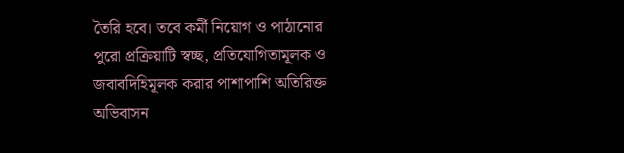তৈরি হবে। তবে কর্মী নিয়োগ ও পাঠানোর পুরো প্রক্রিয়াটি স্বচ্ছ, প্রতিযোগিতামূলক ও জবাবদিহিমূলক করার পাশাপাশি অতিরিক্ত অভিবাসন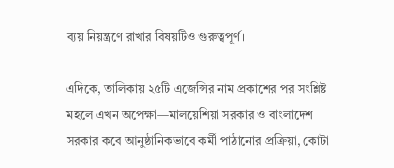ব্যয় নিয়ন্ত্রণে রাখার বিষয়টিও গুরুত্বপূর্ণ।

এদিকে, তালিকায় ২৫টি এজেন্সির নাম প্রকাশের পর সংশ্লিষ্ট মহলে এখন অপেক্ষা—মালয়েশিয়া সরকার ও বাংলাদেশ সরকার কবে আনুষ্ঠানিকভাবে কর্মী পাঠানোর প্রক্রিয়া, কোটা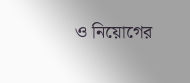ও নিয়োগের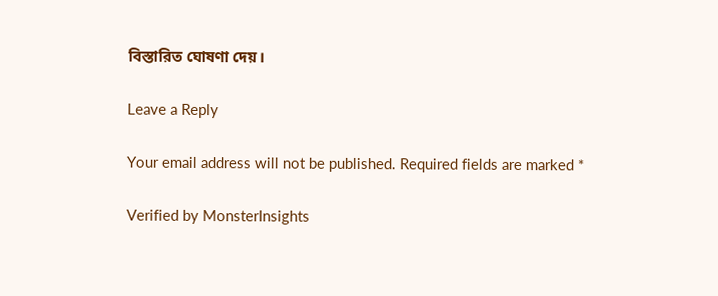বিস্তারিত ঘোষণা দেয়।

Leave a Reply

Your email address will not be published. Required fields are marked *

Verified by MonsterInsights